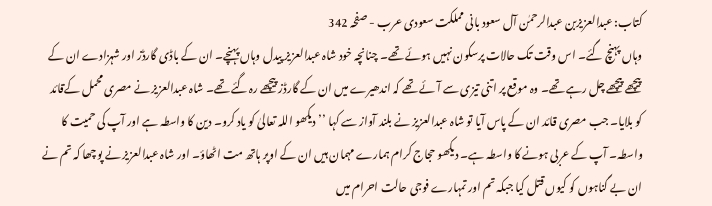کتاب: عبدالعزیزبن عبدالرحمٰن آل سعود بانی مملکت سعودی عرب - صفحہ 342
وہاں پہنچ گئے۔ اس وقت تک حالات پرسکون نہیں ہوئے تھے۔ چنانچہ خود شاہ عبدالعزیز پیدل وہاں پہنچے۔ ان کے باڈی گارڈز اور شہزادے ان کے پیچھے پیچھے چل رہے تھے۔ وہ موقع پر اتنی تیزی سے آئے تھے کہ اندھیرے میں ان کے گارڈز پیچھے رہ گئے تھے۔ شاہ عبدالعزیز نے مصری محمل کےقائد کو بلایا۔ جب مصری قائد ان کے پاس آیا تو شاہ عبدالعزیز نے بلند آواز سے کہا ’’ دیکھو اللہ تعالیٰ کو یاد کرو۔ دین کا واسطہ ہے اور آپ کی حمیت کا واسطہ۔ آپ کے عربی ہونے کا واسطہ ہے۔ دیکھو حجاج کرام ہمارے مہمان ہیں ان کے اوپر ہاتھ مت اٹھاؤ۔ اور شاہ عبدالعزیز نے پوچھا کہ تم نے ان بے گناہوں کو کیوں قتل کیا جبکہ تم اور تمہارے فوجی حالت احرام میں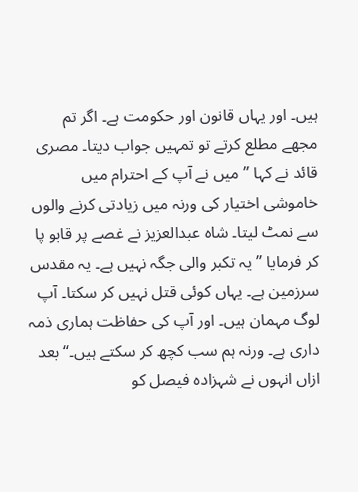ہیں۔ اور یہاں قانون اور حکومت ہے۔ اگر تم مجھے مطلع کرتے تو تمہیں جواب دیتا۔ مصری قائد نے کہا ’’ میں نے آپ کے احترام میں خاموشی اختیار کی ورنہ میں زیادتی کرنے والوں سے نمٹ لیتا۔ شاہ عبدالعزیز نے غصے پر قابو پا کر فرمایا ’’ یہ تکبر والی جگہ نہیں ہے۔ یہ مقدس سرزمین ہے۔ یہاں کوئی قتل نہیں کر سکتا۔ آپ لوگ مہمان ہیں۔ اور آپ کی حفاظت ہماری ذمہ داری ہے۔ ورنہ ہم سب کچھ کر سکتے ہیں۔‘‘ بعد ازاں انہوں نے شہزادہ فیصل کو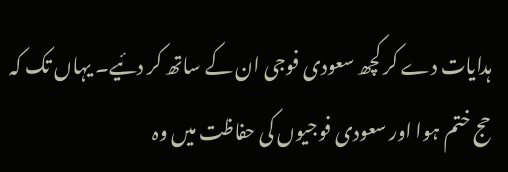ہدایات دے کر کچھ سعودی فوجی ان کے ساتھ کر دئیے۔ یہاں تک کہ حج ختم ہوا اور سعودی فوجیوں کی حفاظت میں وہ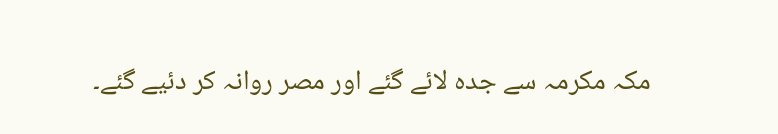مکہ مکرمہ سے جدہ لائے گئے اور مصر روانہ کر دئیے گئے۔